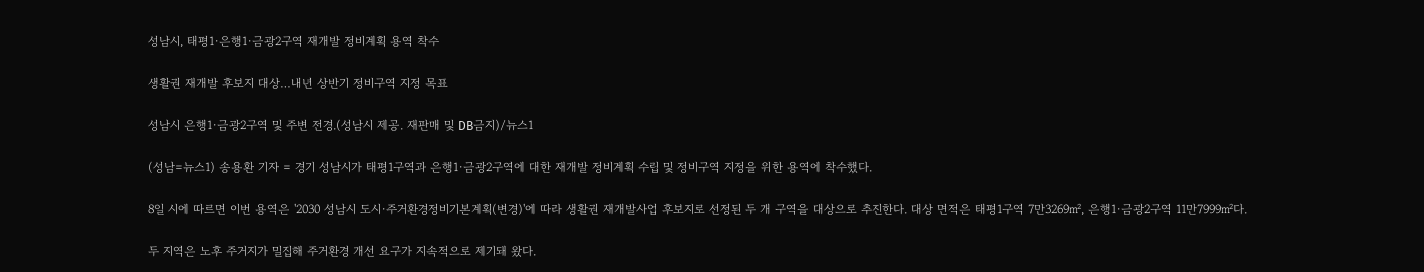성남시, 태평1·은행1·금광2구역 재개발 정비계획 용역 착수

생활권 재개발 후보지 대상…내년 상반기 정비구역 지정 목표

성남시 은행1·금광2구역 및 주변 전경.(성남시 제공. 재판매 및 DB금지)/뉴스1

(성남=뉴스1) 송용환 기자 = 경기 성남시가 태평1구역과 은행1·금광2구역에 대한 재개발 정비계획 수립 및 정비구역 지정을 위한 용역에 착수했다.

8일 시에 따르면 이번 용역은 '2030 성남시 도시·주거환경정비기본계획(변경)'에 따라 생활권 재개발사업 후보지로 선정된 두 개 구역을 대상으로 추진한다. 대상 면적은 태평1구역 7만3269㎡, 은행1·금광2구역 11만7999㎡다.

두 지역은 노후 주거지가 밀집해 주거환경 개선 요구가 지속적으로 제기돼 왔다.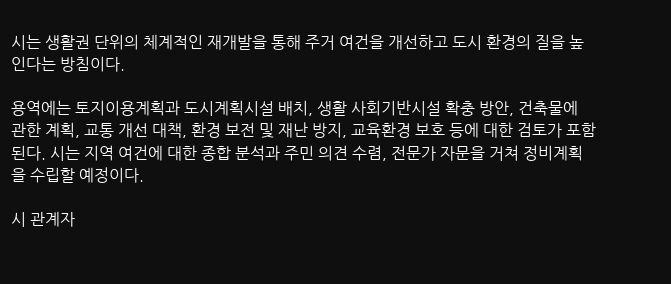시는 생활권 단위의 체계적인 재개발을 통해 주거 여건을 개선하고 도시 환경의 질을 높인다는 방침이다.

용역에는 토지이용계획과 도시계획시설 배치, 생활 사회기반시설 확충 방안, 건축물에 관한 계획, 교통 개선 대책, 환경 보전 및 재난 방지, 교육환경 보호 등에 대한 검토가 포함된다. 시는 지역 여건에 대한 종합 분석과 주민 의견 수렴, 전문가 자문을 거쳐 정비계획을 수립할 예정이다.

시 관계자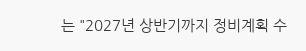는 "2027년 상반기까지 정비계획 수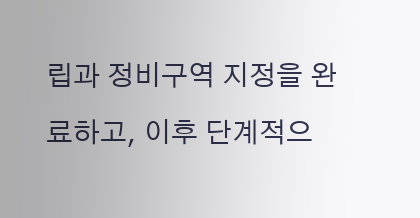립과 정비구역 지정을 완료하고, 이후 단계적으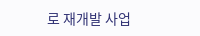로 재개발 사업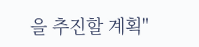을 추진할 계획"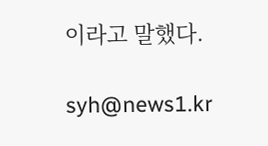이라고 말했다.

syh@news1.kr